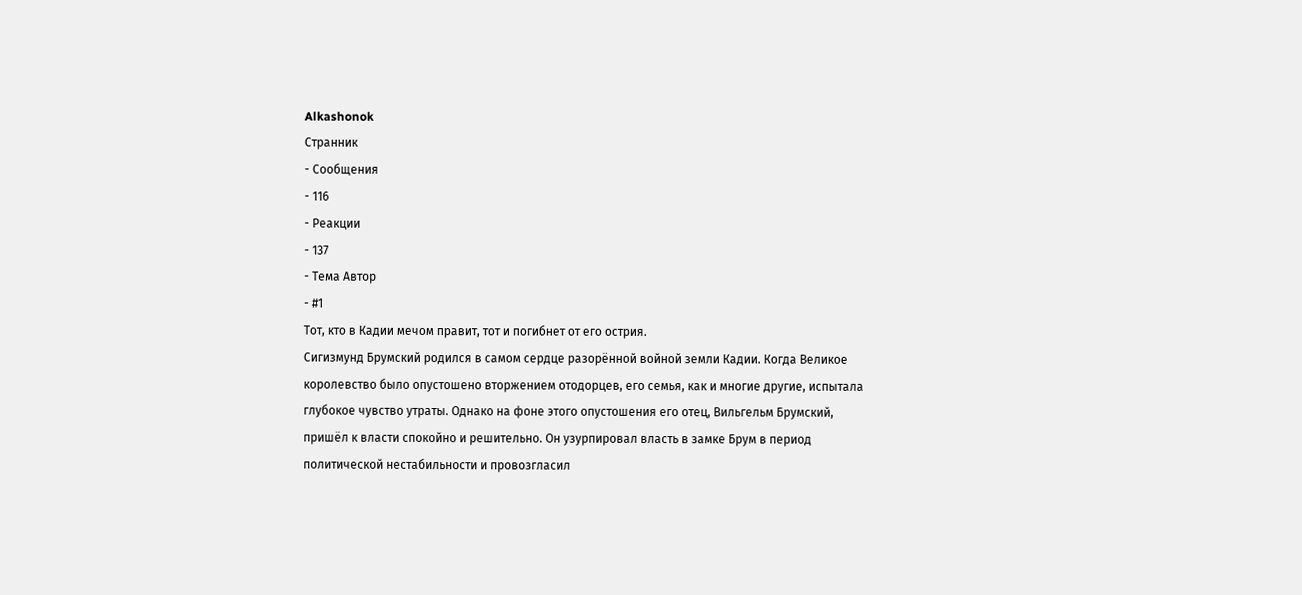Alkashonok
Странник
- Сообщения
- 116
- Реакции
- 137
- Тема Автор
- #1
Тот, кто в Кадии мечом правит, тот и погибнет от его острия.
Сигизмунд Брумский родился в самом сердце разорённой войной земли Кадии. Когда Великое королевство было опустошено вторжением отодорцев, его семья, как и многие другие, испытала глубокое чувство утраты. Однако на фоне этого опустошения его отец, Вильгельм Брумский, пришёл к власти спокойно и решительно. Он узурпировал власть в замке Брум в период политической нестабильности и провозгласил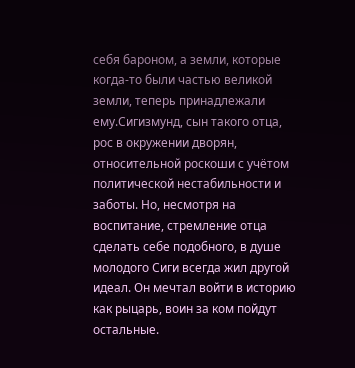себя бароном, а земли, которые когда-то были частью великой земли, теперь принадлежали ему.Сигизмунд, сын такого отца, рос в окружении дворян, относительной роскоши с учётом политической нестабильности и заботы. Но, несмотря на воспитание, стремление отца сделать себе подобного, в душе молодого Сиги всегда жил другой идеал. Он мечтал войти в историю как рыцарь, воин за ком пойдут остальные.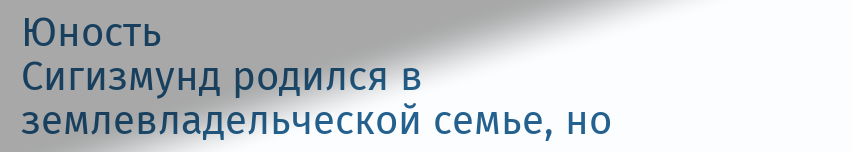Юность
Сигизмунд родился в землевладельческой семье, но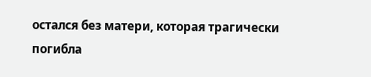остался без матери, которая трагически
погибла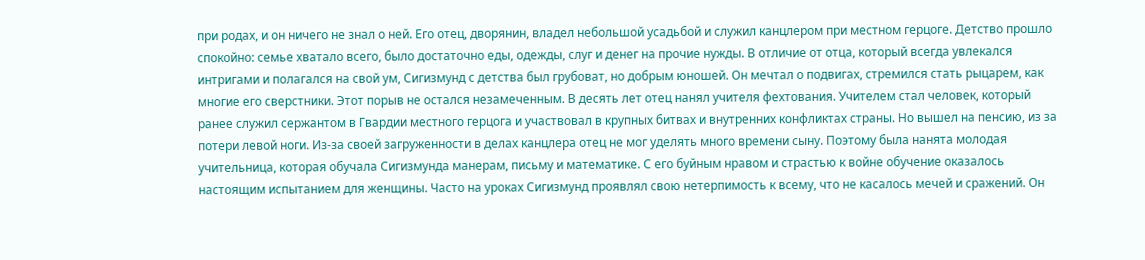при родах, и он ничего не знал о ней. Его отец, дворянин, владел небольшой усадьбой и служил канцлером при местном герцоге. Детство прошло спокойно: семье хватало всего, было достаточно еды, одежды, слуг и денег на прочие нужды. В отличие от отца, который всегда увлекался интригами и полагался на свой ум, Сигизмунд с детства был грубоват, но добрым юношей. Он мечтал о подвигах, стремился стать рыцарем, как многие его сверстники. Этот порыв не остался незамеченным. В десять лет отец нанял учителя фехтования. Учителем стал человек, который ранее служил сержантом в Гвардии местного герцога и участвовал в крупных битвах и внутренних конфликтах страны. Но вышел на пенсию, из за потери левой ноги. Из-за своей загруженности в делах канцлера отец не мог уделять много времени сыну. Поэтому была нанята молодая учительница, которая обучала Сигизмунда манерам, письму и математике. С его буйным нравом и страстью к войне обучение оказалось настоящим испытанием для женщины. Часто на уроках Сигизмунд проявлял свою нетерпимость к всему, что не касалось мечей и сражений. Он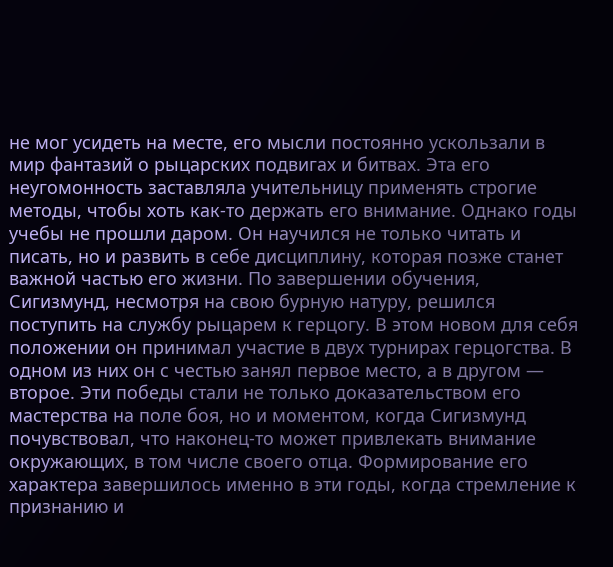не мог усидеть на месте, его мысли постоянно ускользали в мир фантазий о рыцарских подвигах и битвах. Эта его неугомонность заставляла учительницу применять строгие методы, чтобы хоть как-то держать его внимание. Однако годы учебы не прошли даром. Он научился не только читать и писать, но и развить в себе дисциплину, которая позже станет важной частью его жизни. По завершении обучения, Сигизмунд, несмотря на свою бурную натуру, решился поступить на службу рыцарем к герцогу. В этом новом для себя положении он принимал участие в двух турнирах герцогства. В одном из них он с честью занял первое место, а в другом — второе. Эти победы стали не только доказательством его мастерства на поле боя, но и моментом, когда Сигизмунд почувствовал, что наконец-то может привлекать внимание окружающих, в том числе своего отца. Формирование его характера завершилось именно в эти годы, когда стремление к признанию и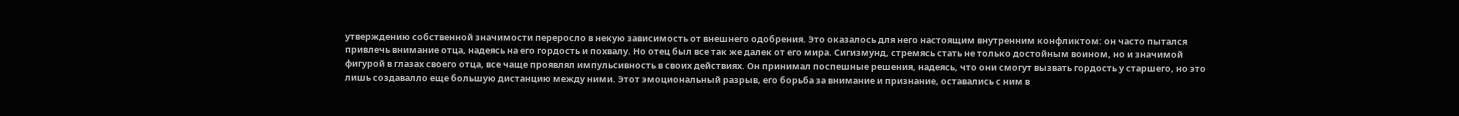утверждению собственной значимости переросло в некую зависимость от внешнего одобрения. Это оказалось для него настоящим внутренним конфликтом: он часто пытался привлечь внимание отца, надеясь на его гордость и похвалу. Но отец был все так же далек от его мира. Сигизмунд, стремясь стать не только достойным воином, но и значимой фигурой в глазах своего отца, все чаще проявлял импульсивность в своих действиях. Он принимал поспешные решения, надеясь, что они смогут вызвать гордость у старшего, но это лишь создавалло еще большую дистанцию между ними. Этот эмоциональный разрыв, его борьба за внимание и признание, оставались с ним в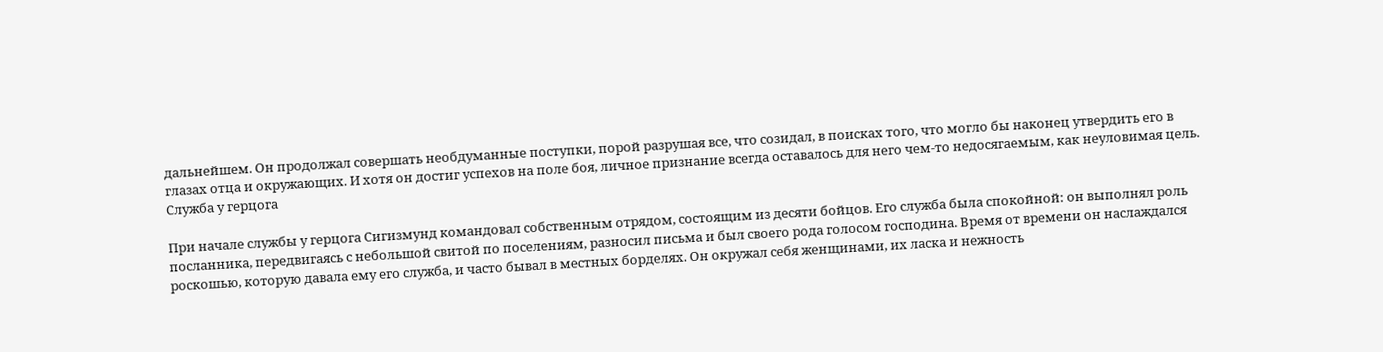дальнейшем. Он продолжал совершать необдуманные поступки, порой разрушая все, что созидал, в поисках того, что могло бы наконец утвердить его в глазах отца и окружающих. И хотя он достиг успехов на поле боя, личное признание всегда оставалось для него чем-то недосягаемым, как неуловимая цель.
Служба у герцога

При начале службы у герцога Сигизмунд командовал собственным отрядом, состоящим из десяти бойцов. Его служба была спокойной: он выполнял роль посланника, передвигаясь с небольшой свитой по поселениям, разносил письма и был своего рода голосом господина. Время от времени он наслаждался роскошью, которую давала ему его служба, и часто бывал в местных борделях. Он окружал себя женщинами, их ласка и нежность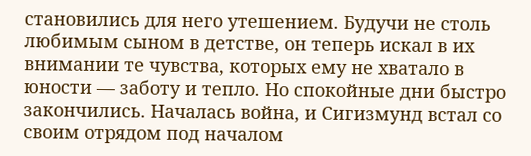становились для него утешением. Будучи не столь любимым сыном в детстве, он теперь искал в их внимании те чувства, которых ему не хватало в юности — заботу и тепло. Но спокойные дни быстро закончились. Началась война, и Сигизмунд встал со своим отрядом под началом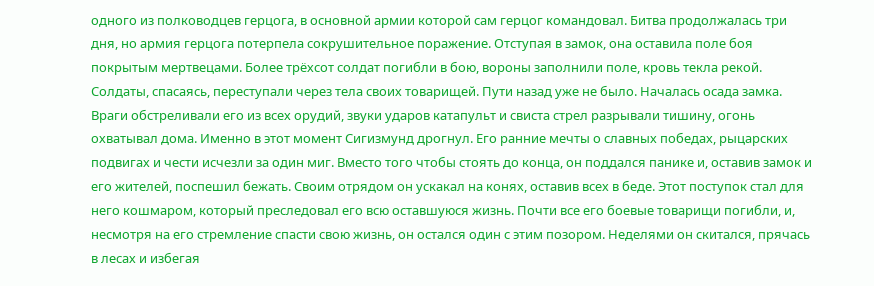одного из полководцев герцога, в основной армии которой сам герцог командовал. Битва продолжалась три дня, но армия герцога потерпела сокрушительное поражение. Отступая в замок, она оставила поле боя покрытым мертвецами. Более трёхсот солдат погибли в бою, вороны заполнили поле, кровь текла рекой. Cолдаты, спасаясь, переступали через тела своих товарищей. Пути назад уже не было. Началась осада замка. Враги обстреливали его из всех орудий, звуки ударов катапульт и свиста стрел разрывали тишину, огонь охватывал дома. Именно в этот момент Сигизмунд дрогнул. Его ранние мечты о славных победах, рыцарских подвигах и чести исчезли за один миг. Вместо того чтобы стоять до конца, он поддался панике и, оставив замок и его жителей, поспешил бежать. Своим отрядом он ускакал на конях, оставив всех в беде. Этот поступок стал для него кошмаром, который преследовал его всю оставшуюся жизнь. Почти все его боевые товарищи погибли, и, несмотря на его стремление спасти свою жизнь, он остался один с этим позором. Неделями он скитался, прячась в лесах и избегая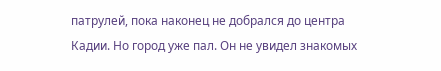патрулей, пока наконец не добрался до центра Кадии. Но город уже пал. Он не увидел знакомых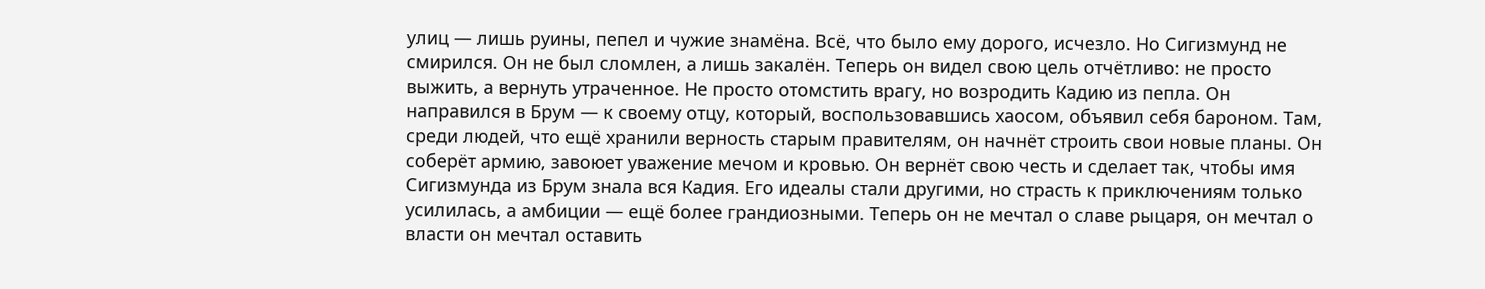улиц — лишь руины, пепел и чужие знамёна. Всё, что было ему дорого, исчезло. Но Сигизмунд не смирился. Он не был сломлен, а лишь закалён. Теперь он видел свою цель отчётливо: не просто выжить, а вернуть утраченное. Не просто отомстить врагу, но возродить Кадию из пепла. Он направился в Брум — к своему отцу, который, воспользовавшись хаосом, объявил себя бароном. Там, среди людей, что ещё хранили верность старым правителям, он начнёт строить свои новые планы. Он соберёт армию, завоюет уважение мечом и кровью. Он вернёт свою честь и сделает так, чтобы имя Сигизмунда из Брум знала вся Кадия. Его идеалы стали другими, но страсть к приключениям только усилилась, а амбиции — ещё более грандиозными. Теперь он не мечтал о славе рыцаря, он мечтал о власти он мечтал оставить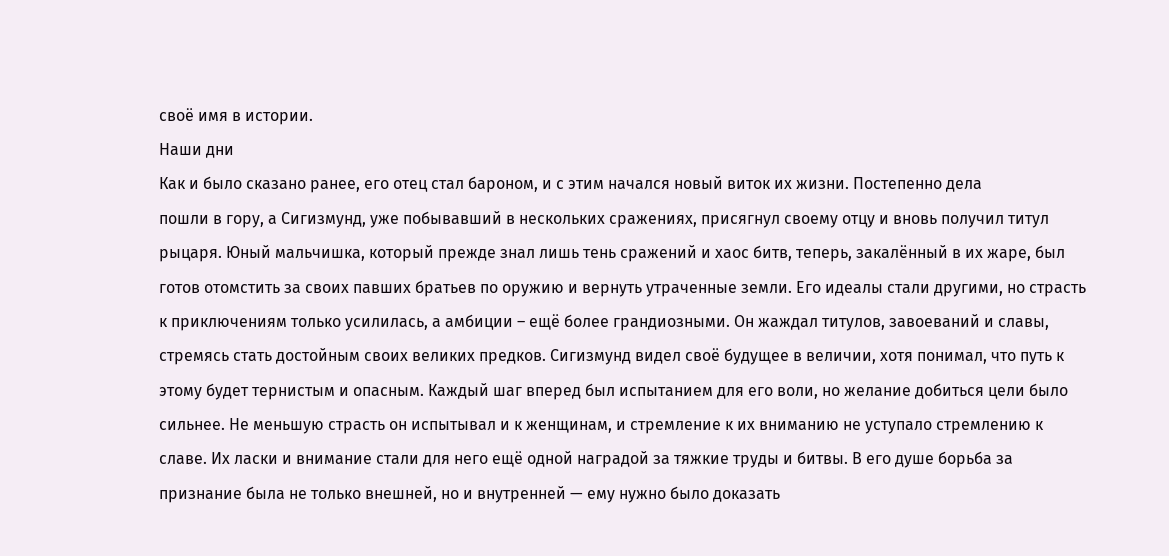своё имя в истории.
Наши дни
Как и было сказано ранее, его отец стал бароном, и с этим начался новый виток их жизни. Постепенно дела
пошли в гору, а Сигизмунд, уже побывавший в нескольких сражениях, присягнул своему отцу и вновь получил титул рыцаря. Юный мальчишка, который прежде знал лишь тень сражений и хаос битв, теперь, закалённый в их жаре, был готов отомстить за своих павших братьев по оружию и вернуть утраченные земли. Его идеалы стали другими, но страсть к приключениям только усилилась, а амбиции – ещё более грандиозными. Он жаждал титулов, завоеваний и славы, стремясь стать достойным своих великих предков. Сигизмунд видел своё будущее в величии, хотя понимал, что путь к этому будет тернистым и опасным. Каждый шаг вперед был испытанием для его воли, но желание добиться цели было сильнее. Не меньшую страсть он испытывал и к женщинам, и стремление к их вниманию не уступало стремлению к славе. Их ласки и внимание стали для него ещё одной наградой за тяжкие труды и битвы. В его душе борьба за признание была не только внешней, но и внутренней — ему нужно было доказать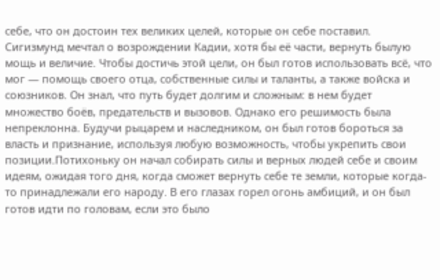себе, что он достоин тех великих целей, которые он себе поставил. Сигизмунд мечтал о возрождении Кадии, хотя бы её части, вернуть былую мощь и величие. Чтобы достичь этой цели, он был готов использовать всё, что мог — помощь своего отца, собственные силы и таланты, а также войска и союзников. Он знал, что путь будет долгим и сложным: в нем будет множество боёв, предательств и вызовов. Однако его решимость была непреклонна. Будучи рыцарем и наследником, он был готов бороться за власть и признание, используя любую возможность, чтобы укрепить свои позиции.Потихоньку он начал собирать силы и верных людей себе и своим идеям, ожидая того дня, когда сможет вернуть себе те земли, которые когда-то принадлежали его народу. В его глазах горел огонь амбиций, и он был готов идти по головам, если это было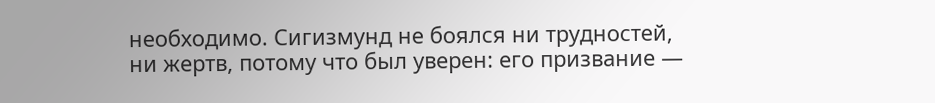необходимо. Сигизмунд не боялся ни трудностей, ни жертв, потому что был уверен: его призвание —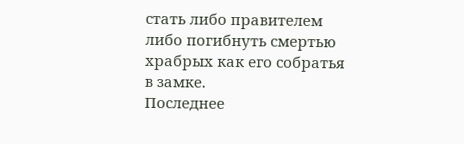стать либо правителем либо погибнуть смертью храбрых как его собратья в замке.
Последнее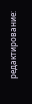редактирование: